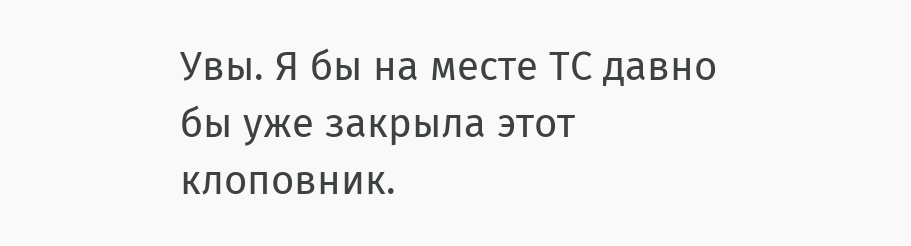Увы. Я бы на месте ТС давно бы уже закрыла этот клоповник.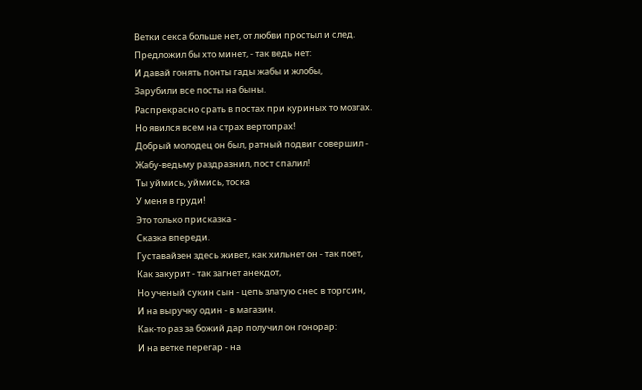Ветки секса больше нет, от любви простыл и след.
Предложил бы хто минет, - так ведь нет:
И давай гонять понты гады жабы и жлобы,
Зарубили все посты на быны.
Распрекрасно срать в постах при куриных то мозгах.
Но явился всем на страх вертопрах!
Добрый молодец он был, ратный подвиг совершил -
Жабу-ведьму раздразнил, пост спалил!
Ты уймись, уймись, тоска
У меня в груди!
Это только присказка -
Сказка впереди.
Густавайзен здесь живет, как хильнет он - так поет,
Как закурит - так загнет анекдот,
Но ученый сукин сын - цепь златую снес в торгсин,
И на выручку один - в магазин.
Как-то раз за божий дар получил он гонорар:
И на ветке перегар - на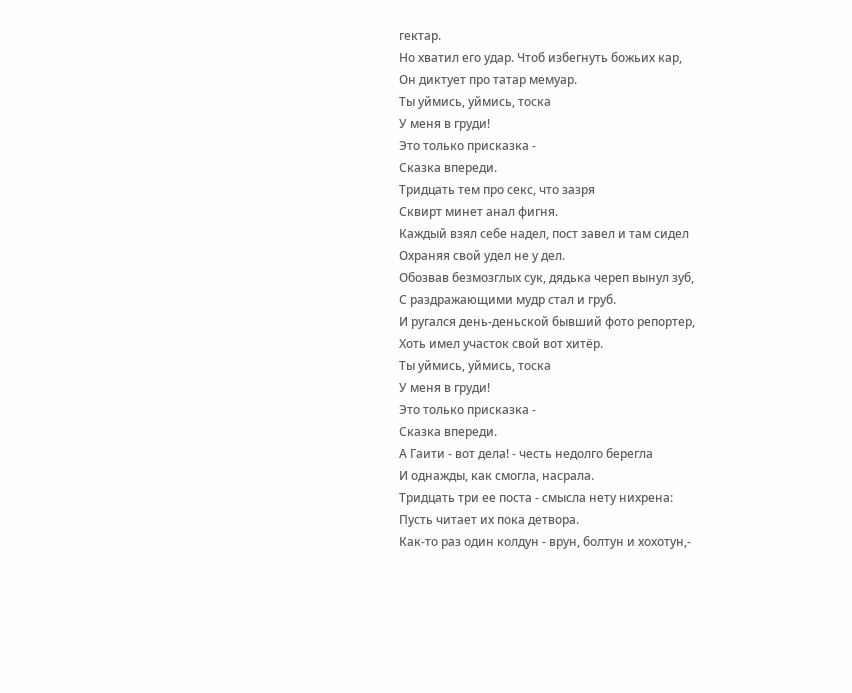гектар.
Но хватил его удар. Чтоб избегнуть божьих кар,
Он диктует про татар мемуар.
Ты уймись, уймись, тоска
У меня в груди!
Это только присказка -
Сказка впереди.
Тридцать тем про секс, что зазря
Сквирт минет анал фигня.
Каждый взял себе надел, пост завел и там сидел
Охраняя свой удел не у дел.
Обозвав безмозглых сук, дядька череп вынул зуб,
С раздражающими мудр стал и груб.
И ругался день-деньской бывший фото репортер,
Хоть имел участок свой вот хитёр.
Ты уймись, уймись, тоска
У меня в груди!
Это только присказка -
Сказка впереди.
А Гаити - вот дела! - честь недолго берегла
И однажды, как смогла, насрала.
Тридцать три ее поста - смысла нету нихрена:
Пусть читает их пока детвора.
Как-то раз один колдун - врун, болтун и хохотун,-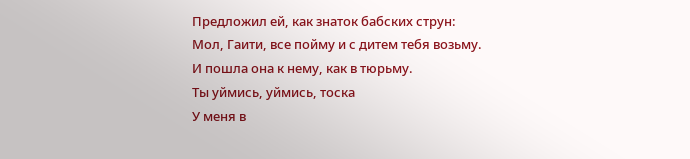Предложил ей, как знаток бабских струн:
Мол, Гаити, все пойму и с дитем тебя возьму.
И пошла она к нему, как в тюрьму.
Ты уймись, уймись, тоска
У меня в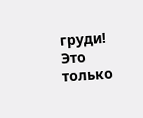груди!
Это только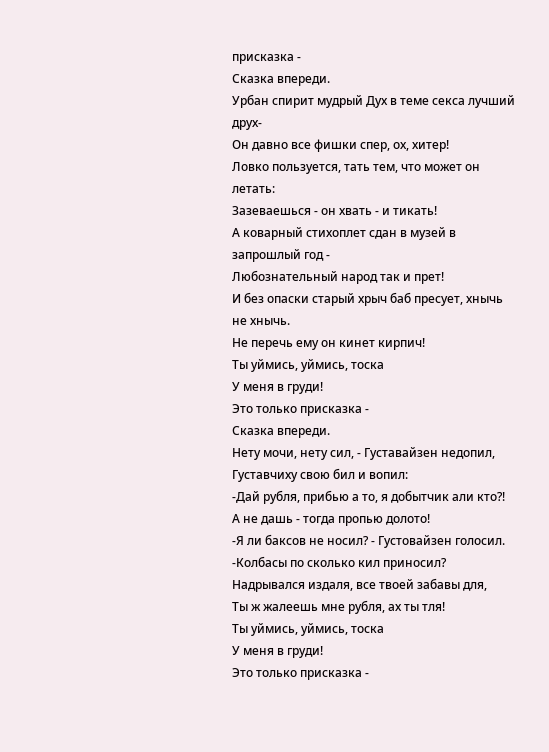присказка -
Сказка впереди.
Урбан спирит мудрый Дух в теме секса лучший друх-
Он давно все фишки спер, ох, хитер!
Ловко пользуется, тать тем, что может он летать:
Зазеваешься - он хвать - и тикать!
А коварный стихоплет сдан в музей в запрошлый год -
Любознательный народ так и прет!
И без опаски старый хрыч баб пресует, хнычь не хнычь.
Не перечь ему он кинет кирпич!
Ты уймись, уймись, тоска
У меня в груди!
Это только присказка -
Сказка впереди.
Нету мочи, нету сил, - Густавайзен недопил,
Густавчиху свою бил и вопил:
-Дай рубля, прибью а то, я добытчик али кто?!
А не дашь - тогда пропью долото!
-Я ли баксов не носил? - Густовайзен голосил.
-Колбасы по сколько кил приносил?
Надрывался издаля, все твоей забавы для,
Ты ж жалеешь мне рубля, ах ты тля!
Ты уймись, уймись, тоска
У меня в груди!
Это только присказка -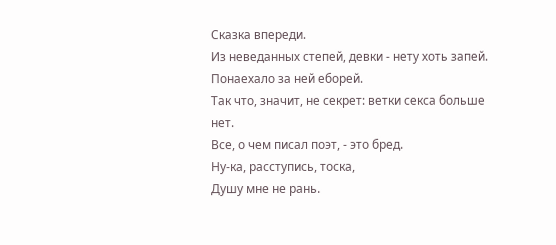Сказка впереди.
Из неведанных степей, девки - нету хоть запей.
Понаехало за ней еборей.
Так что, значит, не секрет: ветки секса больше нет.
Все, о чем писал поэт, - это бред.
Ну-ка, расступись, тоска,
Душу мне не рань.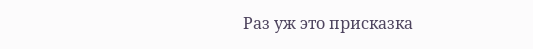Раз уж это присказка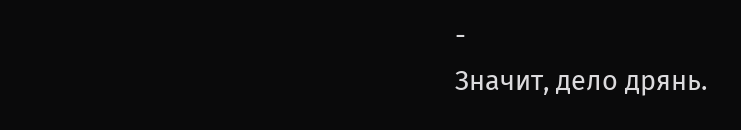-
Значит, дело дрянь.